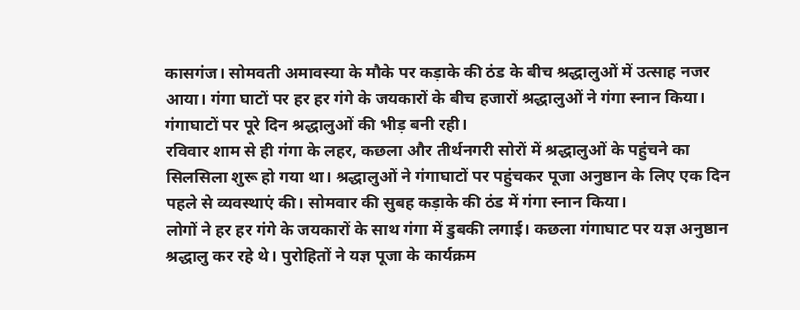कासगंज। सोमवती अमावस्या के मौके पर कड़ाके की ठंड के बीच श्रद्धालुओं में उत्साह नजर आया। गंगा घाटों पर हर हर गंगे के जयकारों के बीच हजारों श्रद्धालुओं ने गंगा स्नान किया। गंगाघाटों पर पूरे दिन श्रद्धालुओं की भीड़ बनी रही।
रविवार शाम से ही गंगा के लहर, कछला और तीर्थनगरी सोरों में श्रद्धालुओं के पहुंचने का सिलसिला शुरू हो गया था। श्रद्धालुओं ने गंगाघाटों पर पहुंचकर पूजा अनुष्ठान के लिए एक दिन पहले से व्यवस्थाएं की। सोमवार की सुबह कड़ाके की ठंड में गंगा स्नान किया।
लोगों ने हर हर गंगे के जयकारों के साथ गंगा में डुबकी लगाई। कछला गंगाघाट पर यज्ञ अनुष्ठान श्रद्धालु कर रहे थे। पुरोहितों ने यज्ञ पूजा के कार्यक्रम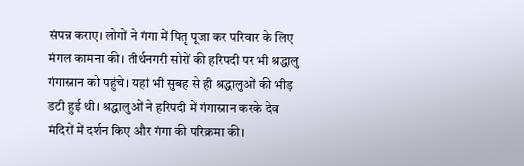संपन्न कराए। लोगों ने गंगा में पितृ पूजा कर परिवार के लिए मंगल कामना की। तीर्थनगरी सोरों की हरिपदी पर भी श्रद्धालु गंगास्नान को पहुंचे। यहां भी सुबह से ही श्रद्धालुओं की भीड़ डटी हुई थी। श्रद्धालुओं ने हरिपदी में गंगास्नान करके देव मंदिरों में दर्शन किए और गंगा की परिक्रमा की।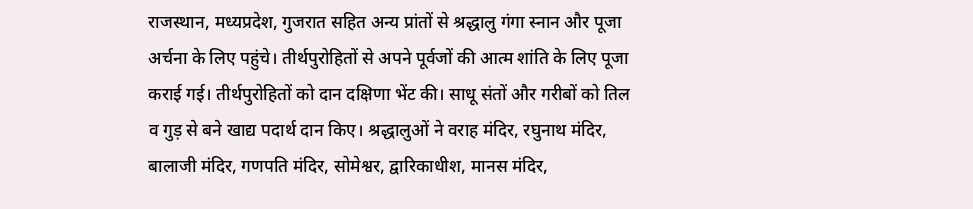राजस्थान, मध्यप्रदेश, गुजरात सहित अन्य प्रांतों से श्रद्धालु गंगा स्नान और पूजा अर्चना के लिए पहुंचे। तीर्थपुरोहितों से अपने पूर्वजों की आत्म शांति के लिए पूजा कराई गई। तीर्थपुरोहितों को दान दक्षिणा भेंट की। साधू संतों और गरीबों को तिल व गुड़ से बने खाद्य पदार्थ दान किए। श्रद्धालुओं ने वराह मंदिर, रघुनाथ मंदिर, बालाजी मंदिर, गणपति मंदिर, सोमेश्वर, द्वारिकाधीश, मानस मंदिर,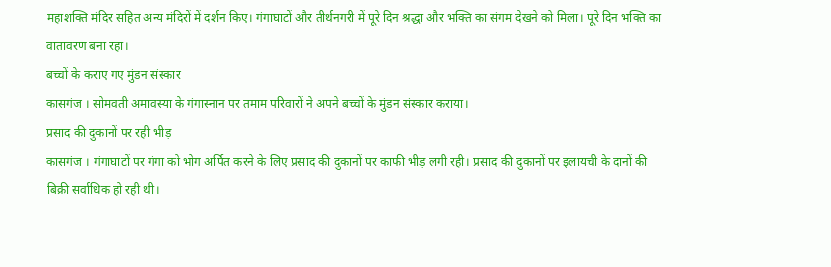महाशक्ति मंदिर सहित अन्य मंदिरों में दर्शन किए। गंगाघाटों और तीर्थनगरी में पूरे दिन श्रद्धा और भक्ति का संगम देखने को मिला। पूरे दिन भक्ति का वातावरण बना रहा।
बच्चों के कराए गए मुंडन संस्कार
कासगंज । सोमवती अमावस्या के गंगास्नान पर तमाम परिवारों ने अपने बच्चों के मुंडन संस्कार कराया।
प्रसाद की दुकानों पर रही भीड़
कासगंज । गंगाघाटों पर गंगा को भोग अर्पित करने के लिए प्रसाद की दुकानों पर काफी भीड़ लगी रही। प्रसाद की दुकानों पर इलायची के दानों की बिक्री सर्वाधिक हो रही थी।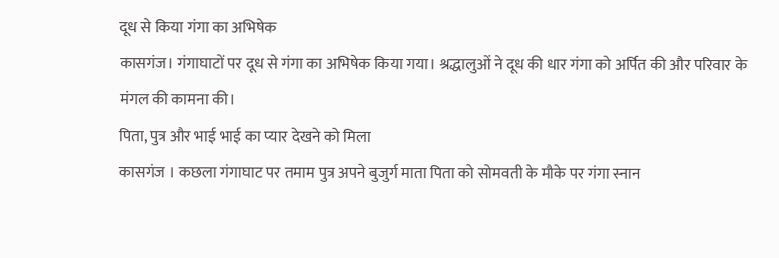दूध से किया गंगा का अभिषेक
कासगंज। गंगाघाटों पर दूध से गंगा का अभिषेक किया गया। श्रद्धालुओं ने दूध की धार गंगा को अर्पित की और परिवार के मंगल की कामना की।
पिता, पुत्र और भाई भाई का प्यार देखने को मिला
कासगंज । कछला गंगाघाट पर तमाम पुत्र अपने बुजुर्ग माता पिता को सोमवती के मौके पर गंगा स्नान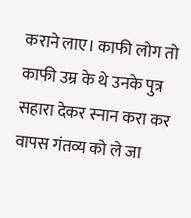कराने लाए। काफी लोग तो काफी उम्र के थे उनके पुत्र सहारा देकर स्नान करा कर वापस गंतव्य को ले जा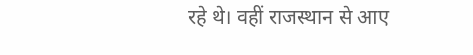रहे थे। वहीं राजस्थान से आए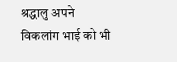श्रद्धालु अपने विकलांग भाई को भी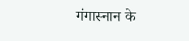गंगास्नान के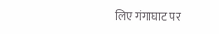लिए गंगाघाट पर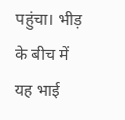पहुंचा। भीड़ के बीच में यह भाई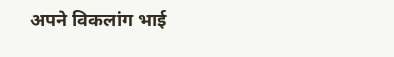अपने विकलांग भाई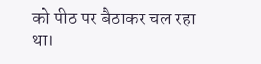को पीठ पर बैठाकर चल रहा था।